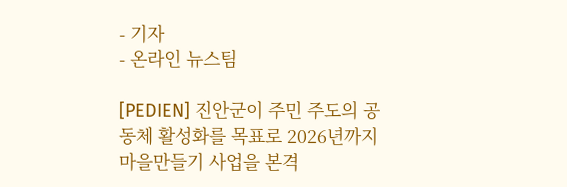- 기자
- 온라인 뉴스팀

[PEDIEN] 진안군이 주민 주도의 공동체 활성화를 목표로 2026년까지 마을만들기 사업을 본격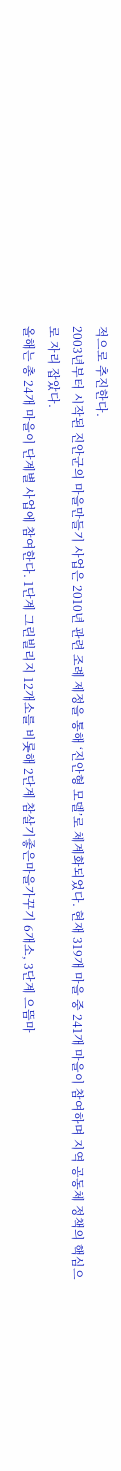적으로 추진한다.
2003년부터 시작된 진안군의 마을만들기 사업은 2010년 관련 조례 제정을 통해 ‘진안형 모델’로 체계화되었다. 현재 319개 마을 중 241개 마을이 참여하며 지역 공동체 정책의 핵심으로 자리 잡았다.
올해는 총 24개 마을이 단계별 사업에 참여한다. 1단계 그린빌리지 12개소를 비롯해 2단계 참살기좋은마을가꾸기 6개소, 3단계 으뜸마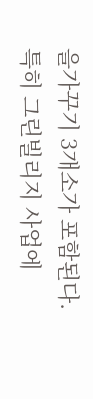을가꾸기 3개소가 포함된다.
특히 그린빌리지 사업에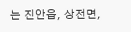는 진안읍, 상전면,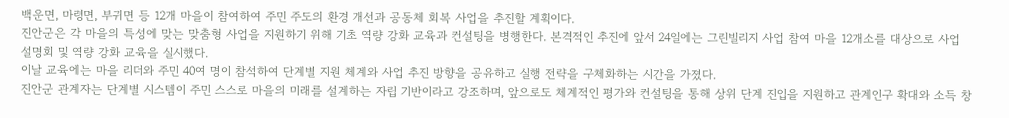백운면, 마령면, 부귀면 등 12개 마을이 참여하여 주민 주도의 환경 개선과 공동체 회복 사업을 추진할 계획이다.
진안군은 각 마을의 특성에 맞는 맞춤형 사업을 지원하기 위해 기초 역량 강화 교육과 컨설팅을 병행한다. 본격적인 추진에 앞서 24일에는 그린빌리지 사업 참여 마을 12개소를 대상으로 사업 설명회 및 역량 강화 교육을 실시했다.
이날 교육에는 마을 리더와 주민 40여 명이 참석하여 단계별 지원 체계와 사업 추진 방향을 공유하고 실행 전략을 구체화하는 시간을 가졌다.
진안군 관계자는 단계별 시스템이 주민 스스로 마을의 미래를 설계하는 자립 기반이라고 강조하며, 앞으로도 체계적인 평가와 컨설팅을 통해 상위 단계 진입을 지원하고 관계인구 확대와 소득 창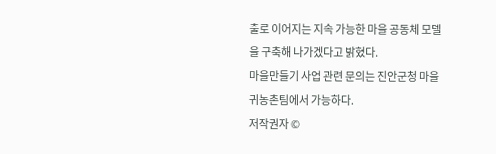출로 이어지는 지속 가능한 마을 공동체 모델을 구축해 나가겠다고 밝혔다.
마을만들기 사업 관련 문의는 진안군청 마을귀농촌팀에서 가능하다.
저작권자 ©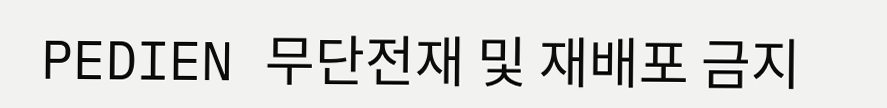PEDIEN 무단전재 및 재배포 금지